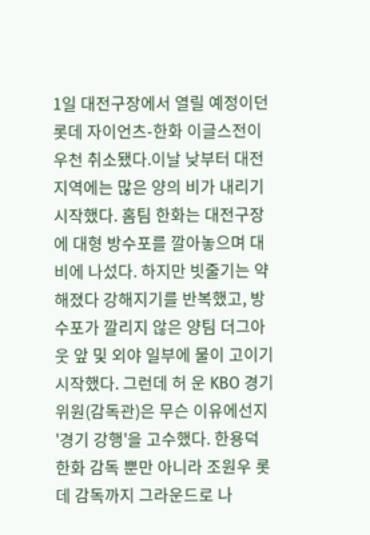1일 대전구장에서 열릴 예정이던 롯데 자이언츠-한화 이글스전이 우천 취소됐다.이날 낮부터 대전 지역에는 많은 양의 비가 내리기 시작했다. 홈팀 한화는 대전구장에 대형 방수포를 깔아놓으며 대비에 나섰다. 하지만 빗줄기는 약해졌다 강해지기를 반복했고, 방수포가 깔리지 않은 양팀 더그아웃 앞 및 외야 일부에 물이 고이기 시작했다. 그런데 허 운 KBO 경기위원(감독관)은 무슨 이유에선지 '경기 강행'을 고수했다. 한용덕 한화 감독 뿐만 아니라 조원우 롯데 감독까지 그라운드로 나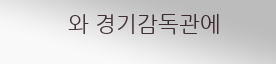와 경기감독관에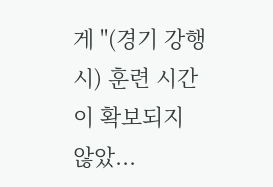게 "(경기 강행시) 훈련 시간이 확보되지 않았...